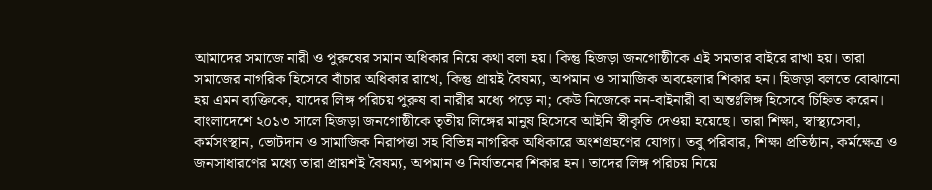আমাদের সমাজে নারী ও পুরুষের সমান অধিকার নিয়ে কথা বলা হয়। কিন্তু হিজড়া জনগোষ্ঠীকে এই সমতার বাইরে রাখা হয়। তারা সমাজের নাগরিক হিসেবে বাঁচার অধিকার রাখে, কিন্তু প্রায়ই বৈষম্য, অপমান ও সামাজিক অবহেলার শিকার হন। হিজড়া বলতে বোঝানো হয় এমন ব্যক্তিকে, যাদের লিঙ্গ পরিচয় পুরুষ বা নারীর মধ্যে পড়ে না; কেউ নিজেকে নন-বাইনারী বা অন্তঃলিঙ্গ হিসেবে চিহ্নিত করেন।
বাংলাদেশে ২০১৩ সালে হিজড়া জনগোষ্ঠীকে তৃতীয় লিঙ্গের মানুষ হিসেবে আইনি স্বীকৃতি দেওয়া হয়েছে। তারা শিক্ষা, স্বাস্থ্যসেবা, কর্মসংস্থান, ভোটদান ও সামাজিক নিরাপত্তা সহ বিভিন্ন নাগরিক অধিকারে অংশগ্রহণের যোগ্য। তবু পরিবার, শিক্ষা প্রতিষ্ঠান, কর্মক্ষেত্র ও জনসাধারণের মধ্যে তারা প্রায়শই বৈষম্য, অপমান ও নির্যাতনের শিকার হন। তাদের লিঙ্গ পরিচয় নিয়ে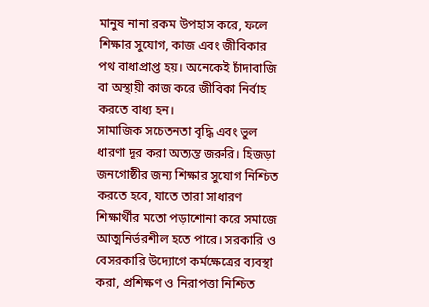মানুষ নানা রকম উপহাস করে, ফলে শিক্ষার সুযোগ, কাজ এবং জীবিকার পথ বাধাপ্রাপ্ত হয়। অনেকেই চাঁদাবাজি বা অস্থায়ী কাজ করে জীবিকা নির্বাহ করতে বাধ্য হন।
সামাজিক সচেতনতা বৃদ্ধি এবং ভুল ধারণা দূর করা অত্যন্ত জরুরি। হিজড়া জনগোষ্ঠীর জন্য শিক্ষার সুযোগ নিশ্চিত করতে হবে, যাতে তারা সাধারণ শিক্ষার্থীর মতো পড়াশোনা করে সমাজে আত্মনির্ভরশীল হতে পারে। সরকারি ও বেসরকারি উদ্যোগে কর্মক্ষেত্রের ব্যবস্থা করা, প্রশিক্ষণ ও নিরাপত্তা নিশ্চিত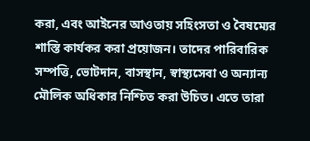করা, এবং আইনের আওতায় সহিংসতা ও বৈষম্যের শাস্তি কার্যকর করা প্রয়োজন। তাদের পারিবারিক সম্পত্তি, ভোটদান, বাসস্থান, স্বাস্থ্যসেবা ও অন্যান্য মৌলিক অধিকার নিশ্চিত করা উচিত। এতে তারা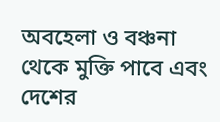অবহেলা ও বঞ্চনা থেকে মুক্তি পাবে এবং দেশের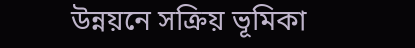উন্নয়নে সক্রিয় ভূমিকা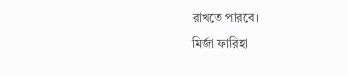রাখতে পারবে।
মির্জা ফারিহা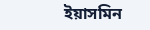ইয়াসমিন